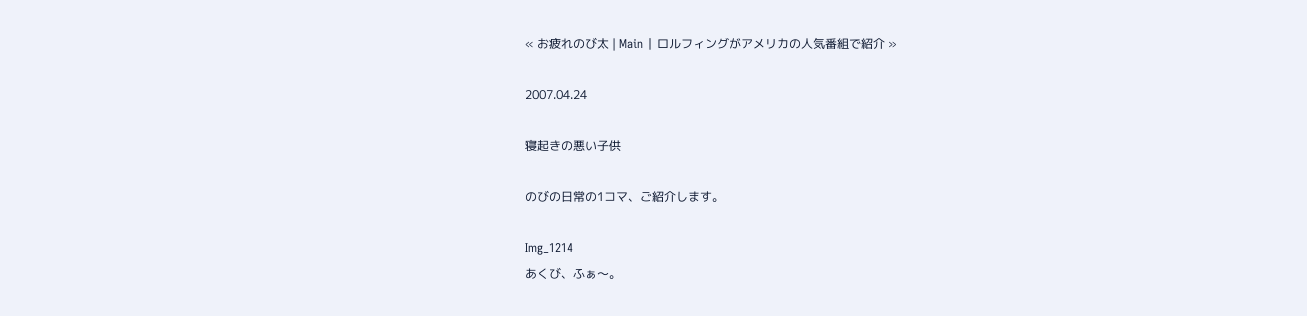« お疲れのび太 | Main | ロルフィングがアメリカの人気番組で紹介 »

2007.04.24

寝起きの悪い子供

のびの日常の1コマ、ご紹介します。

Img_1214
あくび、ふぁ〜。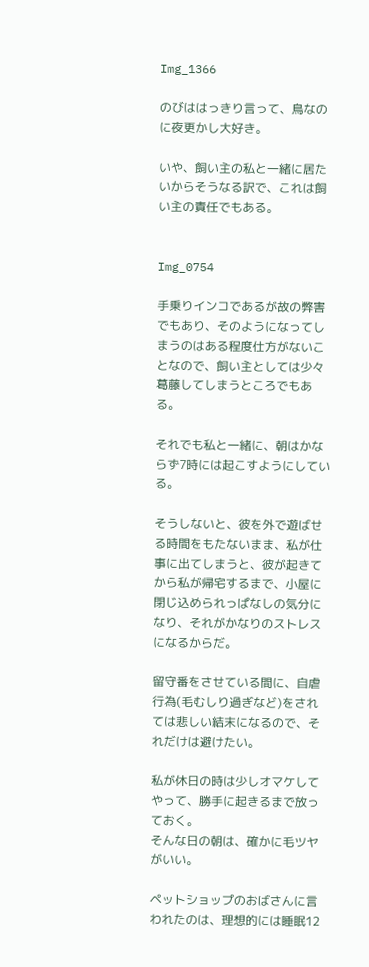Img_1366

のびははっきり言って、鳥なのに夜更かし大好き。

いや、飼い主の私と一緒に居たいからそうなる訳で、これは飼い主の責任でもある。


Img_0754

手乗りインコであるが故の弊害でもあり、そのようになってしまうのはある程度仕方がないことなので、飼い主としては少々葛藤してしまうところでもある。

それでも私と一緒に、朝はかならず7時には起こすようにしている。

そうしないと、彼を外で遊ばせる時間をもたないまま、私が仕事に出てしまうと、彼が起きてから私が帰宅するまで、小屋に閉じ込められっぱなしの気分になり、それがかなりのストレスになるからだ。

留守番をさせている間に、自虐行為(毛むしり過ぎなど)をされては悲しい結末になるので、それだけは避けたい。

私が休日の時は少しオマケしてやって、勝手に起きるまで放っておく。
そんな日の朝は、確かに毛ツヤがいい。

ペットショップのおばさんに言われたのは、理想的には睡眠12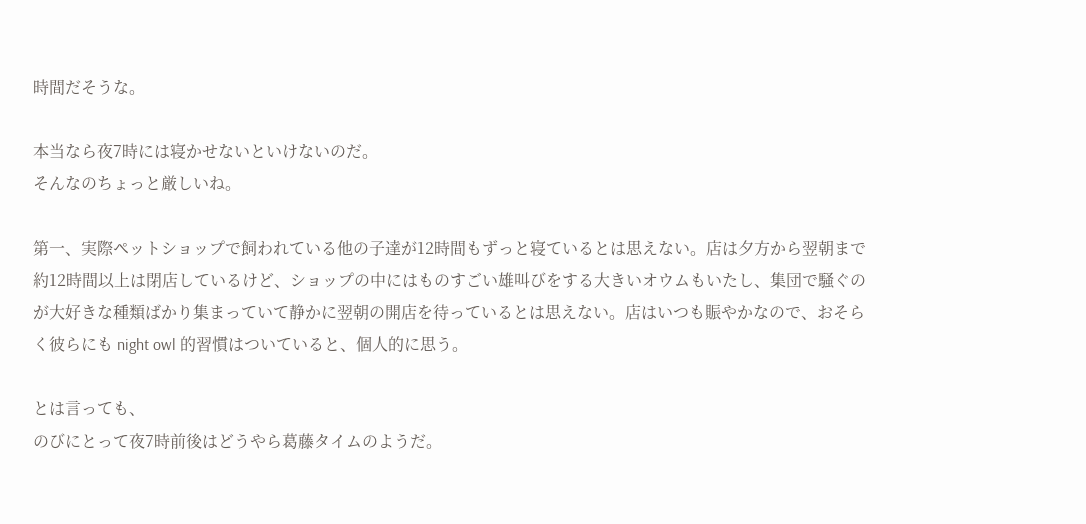時間だそうな。

本当なら夜7時には寝かせないといけないのだ。
そんなのちょっと厳しいね。

第一、実際ペットショップで飼われている他の子達が12時間もずっと寝ているとは思えない。店は夕方から翌朝まで約12時間以上は閉店しているけど、ショップの中にはものすごい雄叫びをする大きいオウムもいたし、集団で騒ぐのが大好きな種類ばかり集まっていて静かに翌朝の開店を待っているとは思えない。店はいつも賑やかなので、おそらく彼らにも night owl 的習慣はついていると、個人的に思う。

とは言っても、
のびにとって夜7時前後はどうやら葛藤タイムのようだ。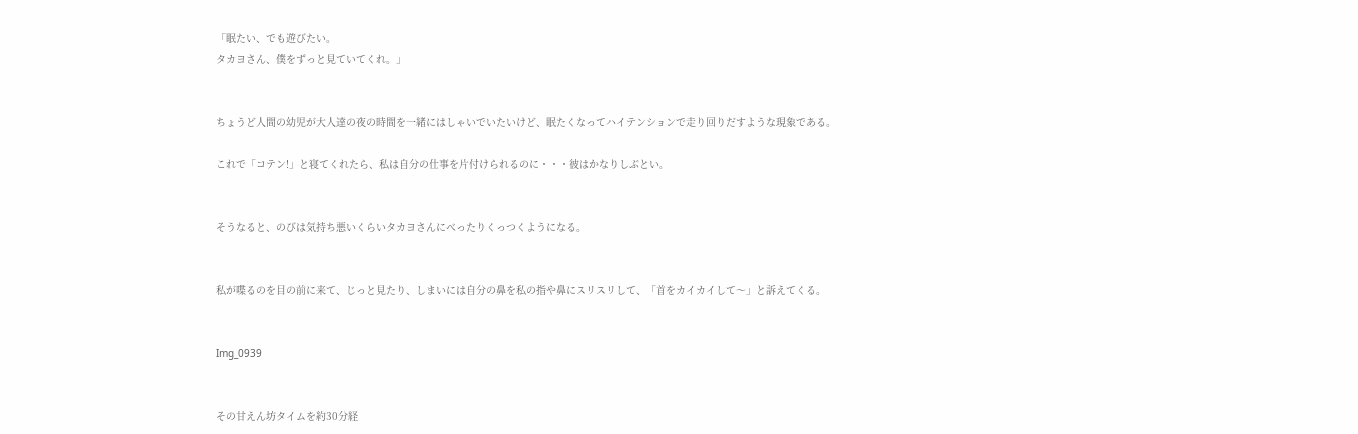「眠たい、でも遊びたい。
タカヨさん、僕をずっと見ていてくれ。」


ちょうど人間の幼児が大人達の夜の時間を一緒にはしゃいでいたいけど、眠たくなってハイテンションで走り回りだすような現象である。

これで「コテン!」と寝てくれたら、私は自分の仕事を片付けられるのに・・・彼はかなりしぶとい。


そうなると、のびは気持ち悪いくらいタカヨさんにべったりくっつくようになる。


私が喋るのを目の前に来て、じっと見たり、しまいには自分の鼻を私の指や鼻にスリスリして、「首をカイカイして〜」と訴えてくる。


Img_0939


その甘えん坊タイムを約30分経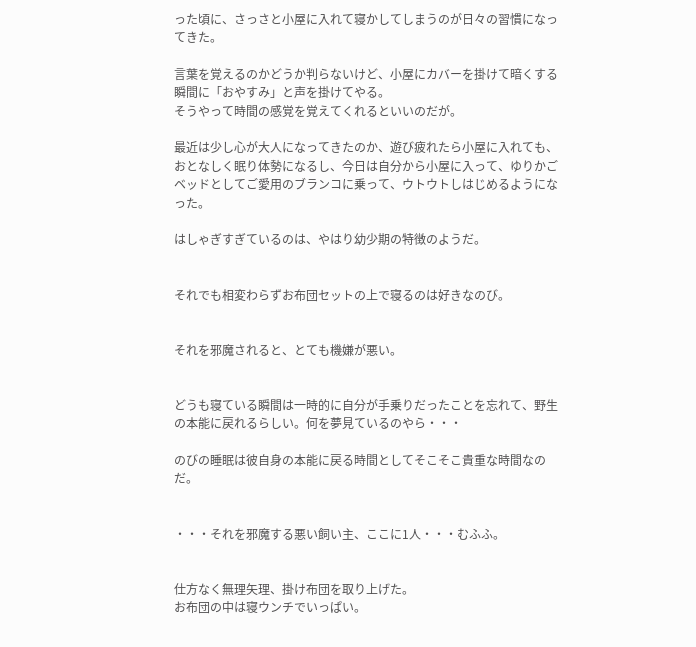った頃に、さっさと小屋に入れて寝かしてしまうのが日々の習慣になってきた。

言葉を覚えるのかどうか判らないけど、小屋にカバーを掛けて暗くする瞬間に「おやすみ」と声を掛けてやる。
そうやって時間の感覚を覚えてくれるといいのだが。

最近は少し心が大人になってきたのか、遊び疲れたら小屋に入れても、おとなしく眠り体勢になるし、今日は自分から小屋に入って、ゆりかごベッドとしてご愛用のブランコに乗って、ウトウトしはじめるようになった。

はしゃぎすぎているのは、やはり幼少期の特徴のようだ。


それでも相変わらずお布団セットの上で寝るのは好きなのび。


それを邪魔されると、とても機嫌が悪い。


どうも寝ている瞬間は一時的に自分が手乗りだったことを忘れて、野生の本能に戻れるらしい。何を夢見ているのやら・・・

のびの睡眠は彼自身の本能に戻る時間としてそこそこ貴重な時間なのだ。


・・・それを邪魔する悪い飼い主、ここに1人・・・むふふ。


仕方なく無理矢理、掛け布団を取り上げた。
お布団の中は寝ウンチでいっぱい。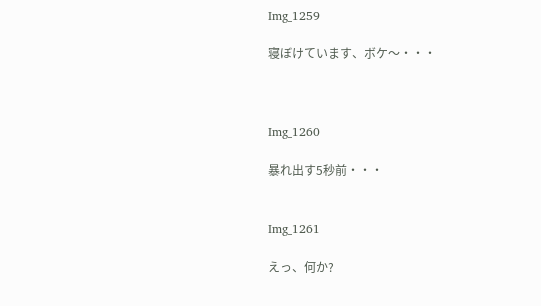Img_1259

寝ぼけています、ボケ〜・・・



Img_1260

暴れ出す5秒前・・・


Img_1261

えっ、何か?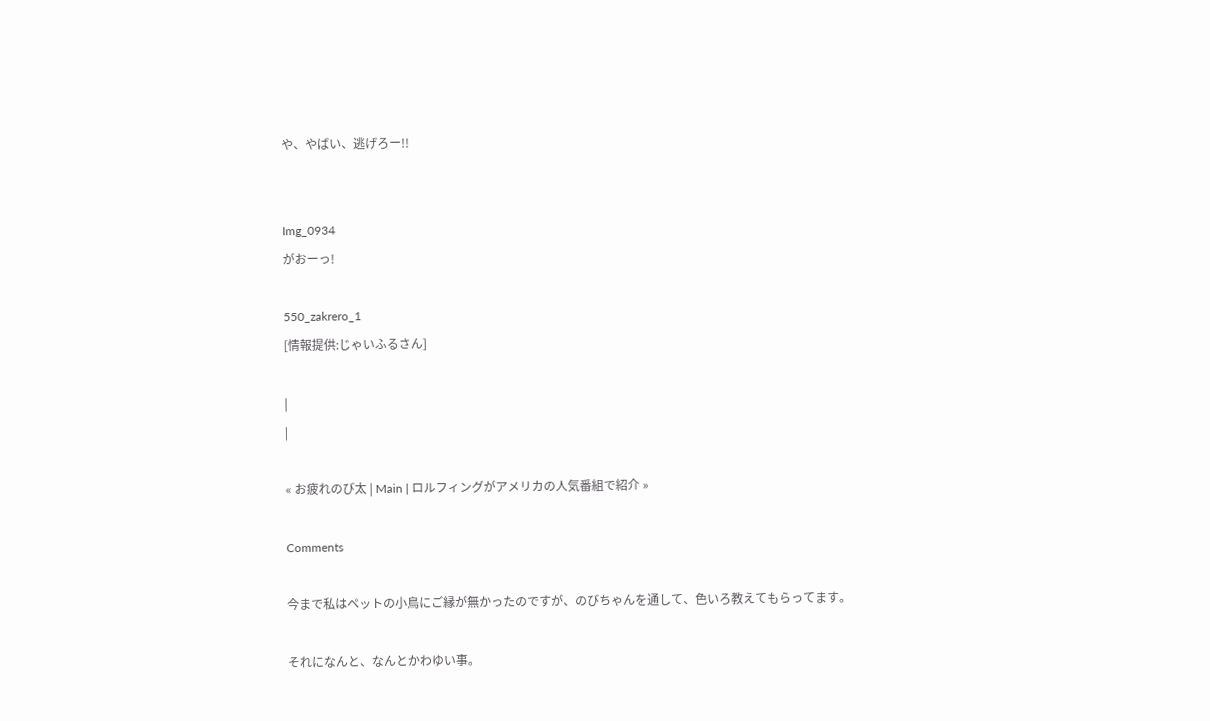や、やばい、逃げろー!!


Img_0934
がおーっ!

550_zakrero_1
[情報提供:じゃいふるさん]

|
|

« お疲れのび太 | Main | ロルフィングがアメリカの人気番組で紹介 »

Comments

今まで私はペットの小鳥にご縁が無かったのですが、のびちゃんを通して、色いろ教えてもらってます。

それになんと、なんとかわゆい事。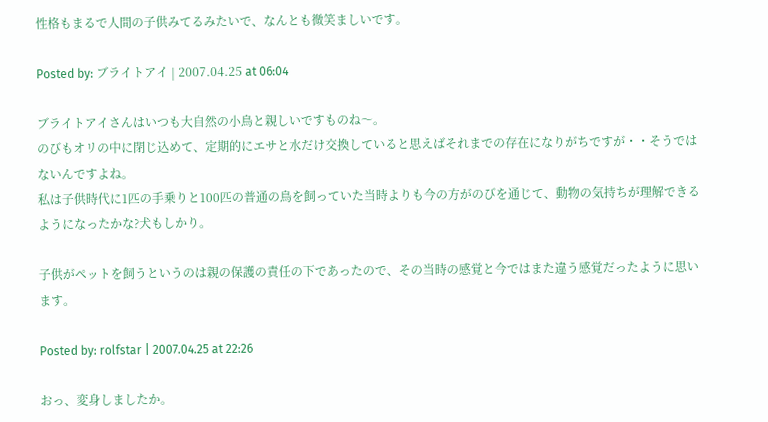性格もまるで人間の子供みてるみたいで、なんとも微笑ましいです。

Posted by: ブライトアイ | 2007.04.25 at 06:04

ブライトアイさんはいつも大自然の小鳥と親しいですものね〜。
のびもオリの中に閉じ込めて、定期的にエサと水だけ交換していると思えばそれまでの存在になりがちですが・・そうではないんですよね。
私は子供時代に1匹の手乗りと100匹の普通の鳥を飼っていた当時よりも今の方がのびを通じて、動物の気持ちが理解できるようになったかな?犬もしかり。

子供がペットを飼うというのは親の保護の責任の下であったので、その当時の感覚と今ではまた違う感覚だったように思います。

Posted by: rolfstar | 2007.04.25 at 22:26

おっ、変身しましたか。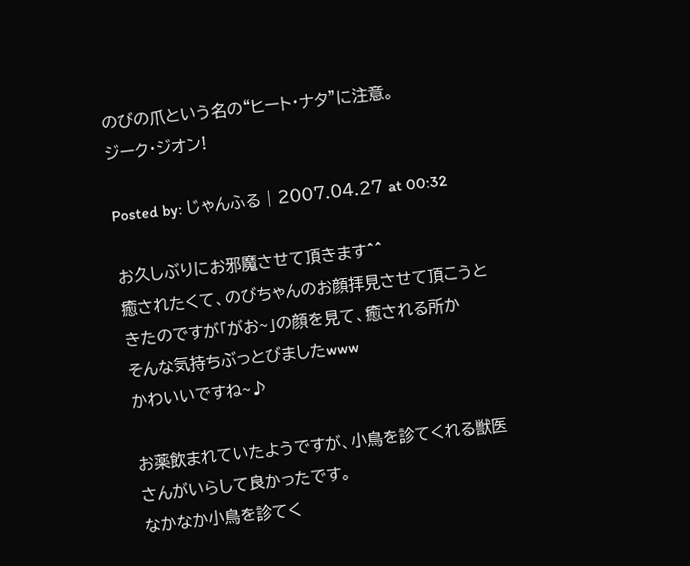のびの爪という名の“ヒート・ナタ”に注意。
ジーク・ジオン!

Posted by: じゃんふる | 2007.04.27 at 00:32

お久しぶりにお邪魔させて頂きます^^
癒されたくて、のびちゃんのお顔拝見させて頂こうと
きたのですが「がお~」の顔を見て、癒される所か
そんな気持ちぶっとびましたwww
かわいいですね~♪

お薬飲まれていたようですが、小鳥を診てくれる獣医
さんがいらして良かったです。
なかなか小鳥を診てく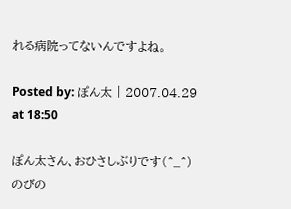れる病院ってないんですよね。

Posted by: ぽん太 | 2007.04.29 at 18:50

ぽん太さん、おひさしぶりです(^_^)
のびの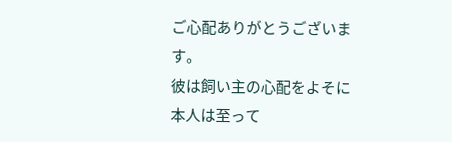ご心配ありがとうございます。
彼は飼い主の心配をよそに本人は至って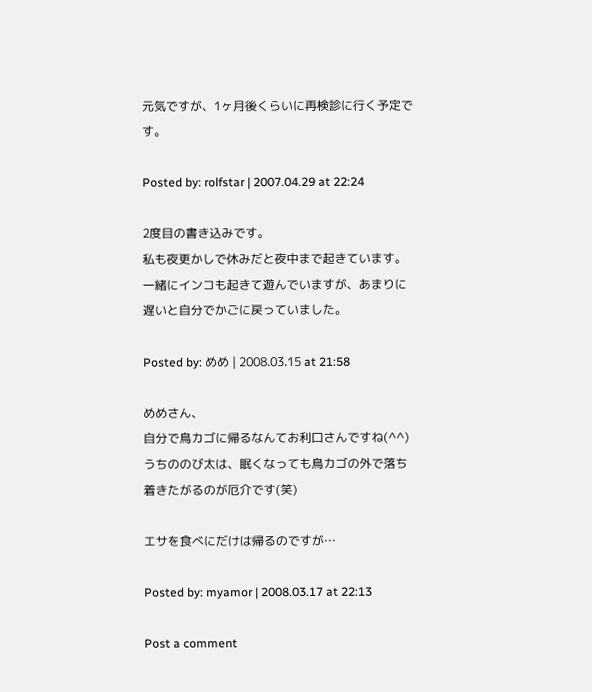元気ですが、1ヶ月後くらいに再検診に行く予定です。

Posted by: rolfstar | 2007.04.29 at 22:24

2度目の書き込みです。
私も夜更かしで休みだと夜中まで起きています。
一緒にインコも起きて遊んでいますが、あまりに遅いと自分でかごに戻っていました。

Posted by: めめ | 2008.03.15 at 21:58

めめさん、
自分で鳥カゴに帰るなんてお利口さんですね(^^)
うちののび太は、眠くなっても鳥カゴの外で落ち着きたがるのが厄介です(笑)

エサを食べにだけは帰るのですが…

Posted by: myamor | 2008.03.17 at 22:13

Post a comment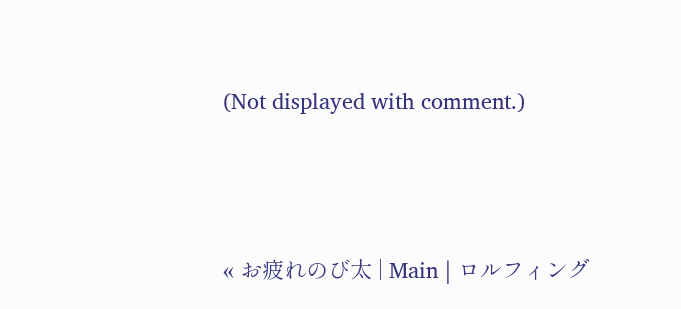(Not displayed with comment.)




« お疲れのび太 | Main | ロルフィング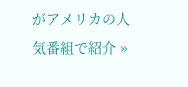がアメリカの人気番組で紹介 »